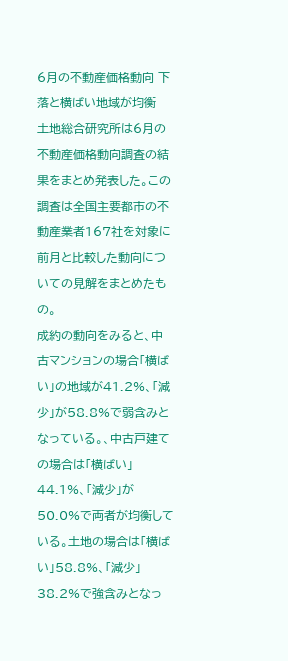6月の不動産価格動向 下落と横ばい地域が均衡
土地総合研究所は6月の不動産価格動向調査の結果をまとめ発表した。この調査は全国主要都市の不動産業者167社を対象に前月と比較した動向についての見解をまとめたもの。
成約の動向をみると、中古マンションの場合「横ばい」の地域が41.2%、「減少」が58.8%で弱含みとなっている。、中古戸建ての場合は「横ばい」44.1%、「減少」が50.0%で両者が均衡している。土地の場合は「横ばい」58.8%、「減少」38.2%で強含みとなっ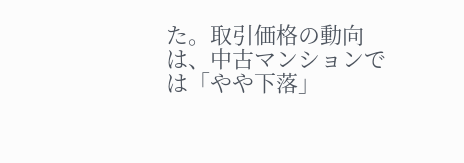た。取引価格の動向は、中古マンションでは「やや下落」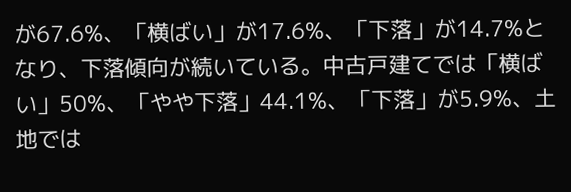が67.6%、「横ばい」が17.6%、「下落」が14.7%となり、下落傾向が続いている。中古戸建てでは「横ばい」50%、「やや下落」44.1%、「下落」が5.9%、土地では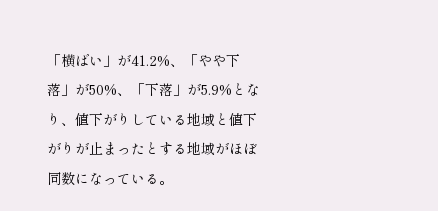「横ばい」が41.2%、「やや下落」が50%、「下落」が5.9%となり、値下がりしている地域と値下がりが止まったとする地域がほぼ同数になっている。